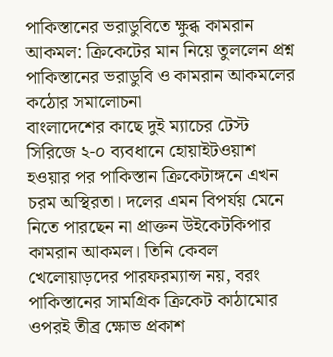পাকিস্তানের ভরাডুবিতে ক্ষুব্ধ কামরান আকমল: ক্রিকেটের মান নিয়ে তুললেন প্রশ্ন
পাকিস্তানের ভরাডুবি ও কামরান আকমলের কঠোর সমালোচনা
বাংলাদেশের কাছে দুই ম্যাচের টেস্ট সিরিজে ২-০ ব্যবধানে হোয়াইটওয়াশ হওয়ার পর পাকিস্তান ক্রিকেটাঙ্গনে এখন চরম অস্থিরতা। দলের এমন বিপর্যয় মেনে নিতে পারছেন না প্রাক্তন উইকেটকিপার কামরান আকমল। তিনি কেবল খেলোয়াড়দের পারফরম্যান্স নয়, বরং পাকিস্তানের সামগ্রিক ক্রিকেট কাঠামোর ওপরই তীব্র ক্ষোভ প্রকাশ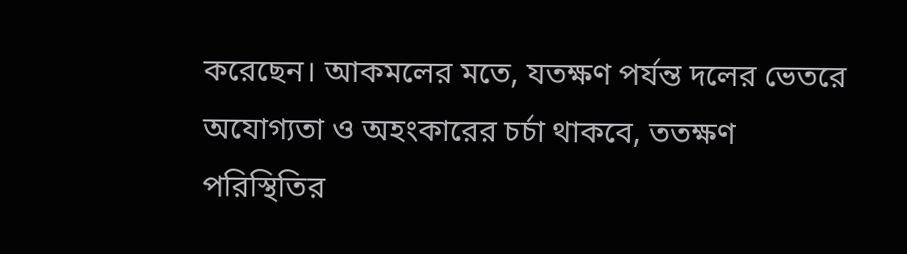করেছেন। আকমলের মতে, যতক্ষণ পর্যন্ত দলের ভেতরে অযোগ্যতা ও অহংকারের চর্চা থাকবে, ততক্ষণ পরিস্থিতির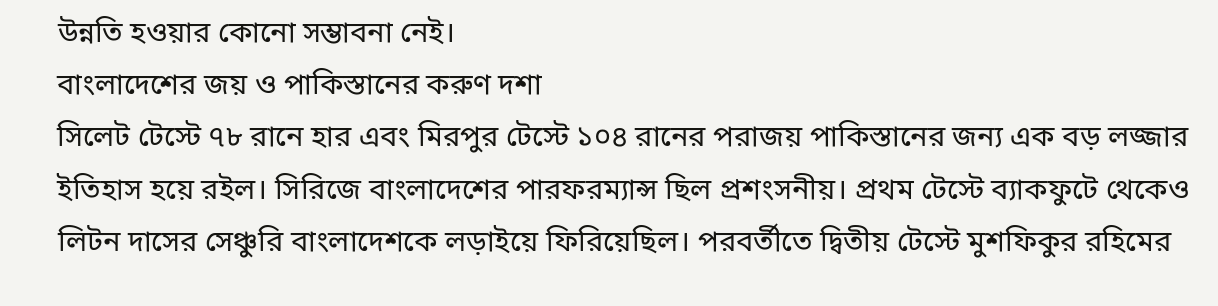উন্নতি হওয়ার কোনো সম্ভাবনা নেই।
বাংলাদেশের জয় ও পাকিস্তানের করুণ দশা
সিলেট টেস্টে ৭৮ রানে হার এবং মিরপুর টেস্টে ১০৪ রানের পরাজয় পাকিস্তানের জন্য এক বড় লজ্জার ইতিহাস হয়ে রইল। সিরিজে বাংলাদেশের পারফরম্যান্স ছিল প্রশংসনীয়। প্রথম টেস্টে ব্যাকফুটে থেকেও লিটন দাসের সেঞ্চুরি বাংলাদেশকে লড়াইয়ে ফিরিয়েছিল। পরবর্তীতে দ্বিতীয় টেস্টে মুশফিকুর রহিমের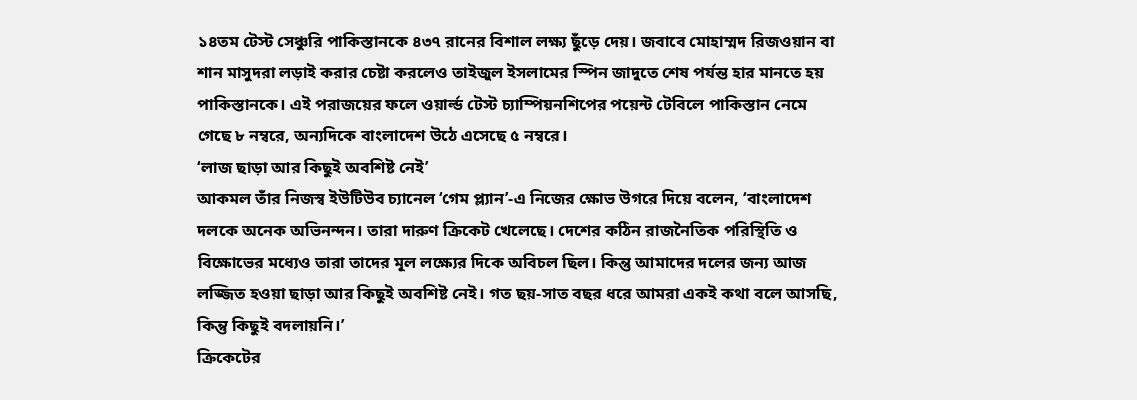১৪তম টেস্ট সেঞ্চুরি পাকিস্তানকে ৪৩৭ রানের বিশাল লক্ষ্য ছুঁড়ে দেয়। জবাবে মোহাম্মদ রিজওয়ান বা শান মাসুদরা লড়াই করার চেষ্টা করলেও তাইজুল ইসলামের স্পিন জাদুতে শেষ পর্যন্ত হার মানতে হয় পাকিস্তানকে। এই পরাজয়ের ফলে ওয়ার্ল্ড টেস্ট চ্যাম্পিয়নশিপের পয়েন্ট টেবিলে পাকিস্তান নেমে গেছে ৮ নম্বরে, অন্যদিকে বাংলাদেশ উঠে এসেছে ৫ নম্বরে।
‘লাজ ছাড়া আর কিছুই অবশিষ্ট নেই’
আকমল তাঁর নিজস্ব ইউটিউব চ্যানেল ‘গেম প্ল্যান’-এ নিজের ক্ষোভ উগরে দিয়ে বলেন, ‘বাংলাদেশ দলকে অনেক অভিনন্দন। তারা দারুণ ক্রিকেট খেলেছে। দেশের কঠিন রাজনৈতিক পরিস্থিতি ও বিক্ষোভের মধ্যেও তারা তাদের মূল লক্ষ্যের দিকে অবিচল ছিল। কিন্তু আমাদের দলের জন্য আজ লজ্জিত হওয়া ছাড়া আর কিছুই অবশিষ্ট নেই। গত ছয়-সাত বছর ধরে আমরা একই কথা বলে আসছি, কিন্তু কিছুই বদলায়নি।’
ক্রিকেটের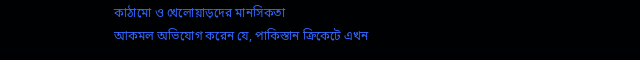কাঠামো ও খেলোয়াড়দের মানসিকতা
আকমল অভিযোগ করেন যে, পাকিস্তান ক্রিকেটে এখন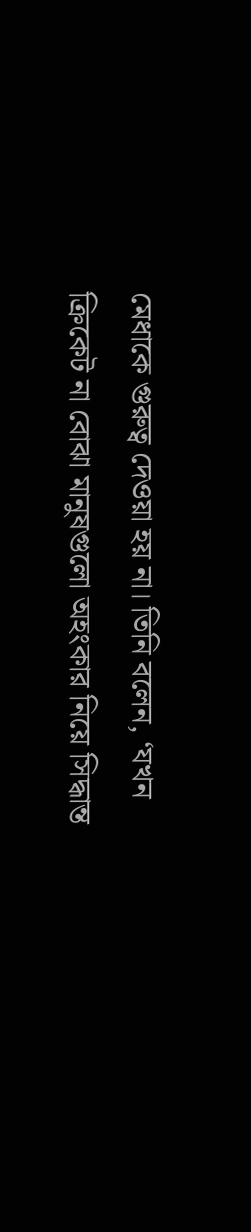মেধাকে গুরুত্ব দেওয়া হয় না। তিনি বলেন, ‘যখন ক্রিকেট না বোঝা মানুষগুলো অহংকার নিয়ে সিদ্ধান্ত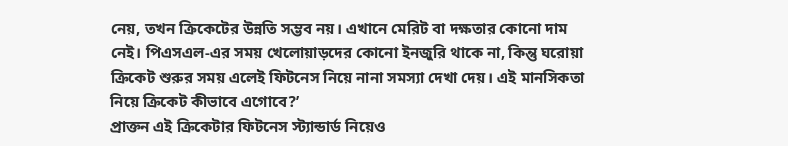নেয়, তখন ক্রিকেটের উন্নতি সম্ভব নয়। এখানে মেরিট বা দক্ষতার কোনো দাম নেই। পিএসএল-এর সময় খেলোয়াড়দের কোনো ইনজুরি থাকে না, কিন্তু ঘরোয়া ক্রিকেট শুরুর সময় এলেই ফিটনেস নিয়ে নানা সমস্যা দেখা দেয়। এই মানসিকতা নিয়ে ক্রিকেট কীভাবে এগোবে?’
প্রাক্তন এই ক্রিকেটার ফিটনেস স্ট্যান্ডার্ড নিয়েও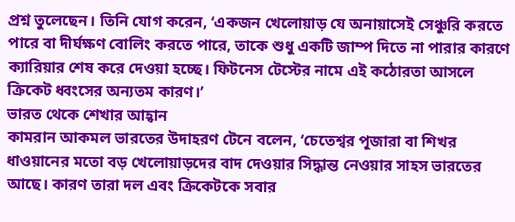প্রশ্ন তুলেছেন। তিনি যোগ করেন, ‘একজন খেলোয়াড় যে অনায়াসেই সেঞ্চুরি করতে পারে বা দীর্ঘক্ষণ বোলিং করতে পারে, তাকে শুধু একটি জাম্প দিতে না পারার কারণে ক্যারিয়ার শেষ করে দেওয়া হচ্ছে। ফিটনেস টেস্টের নামে এই কঠোরতা আসলে ক্রিকেট ধ্বংসের অন্যতম কারণ।’
ভারত থেকে শেখার আহ্বান
কামরান আকমল ভারতের উদাহরণ টেনে বলেন, ‘চেতেশ্বর পূজারা বা শিখর ধাওয়ানের মতো বড় খেলোয়াড়দের বাদ দেওয়ার সিদ্ধান্ত নেওয়ার সাহস ভারতের আছে। কারণ তারা দল এবং ক্রিকেটকে সবার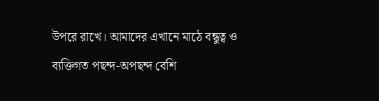উপরে রাখে। আমাদের এখানে মাঠে বন্ধুত্ব ও ব্যক্তিগত পছন্দ-অপছন্দ বেশি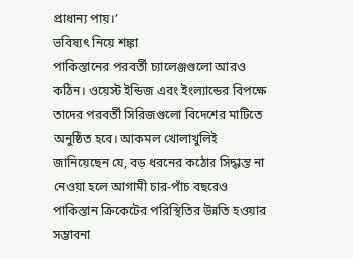প্রাধান্য পায়।’
ভবিষ্যৎ নিয়ে শঙ্কা
পাকিস্তানের পরবর্তী চ্যালেঞ্জগুলো আরও কঠিন। ওয়েস্ট ইন্ডিজ এবং ইংল্যান্ডের বিপক্ষে তাদের পরবর্তী সিরিজগুলো বিদেশের মাটিতে অনুষ্ঠিত হবে। আকমল খোলাখুলিই জানিয়েছেন যে, বড় ধরনের কঠোর সিদ্ধান্ত না নেওয়া হলে আগামী চার-পাঁচ বছরেও পাকিস্তান ক্রিকেটের পরিস্থিতির উন্নতি হওয়ার সম্ভাবনা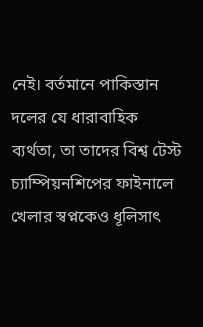নেই। বর্তমানে পাকিস্তান দলের যে ধারাবাহিক ব্যর্থতা, তা তাদের বিশ্ব টেস্ট চ্যাম্পিয়নশিপের ফাইনালে খেলার স্বপ্নকেও ধূলিসাৎ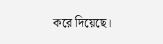করে দিয়েছে।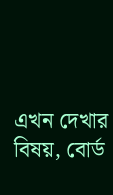এখন দেখার বিষয়, বোর্ড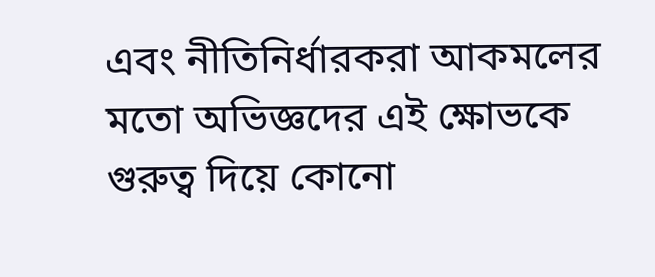এবং নীতিনির্ধারকরা আকমলের মতো অভিজ্ঞদের এই ক্ষোভকে গুরুত্ব দিয়ে কোনো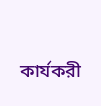কার্যকরী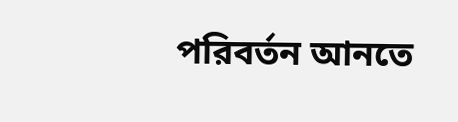পরিবর্তন আনতে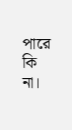পারে কি না।